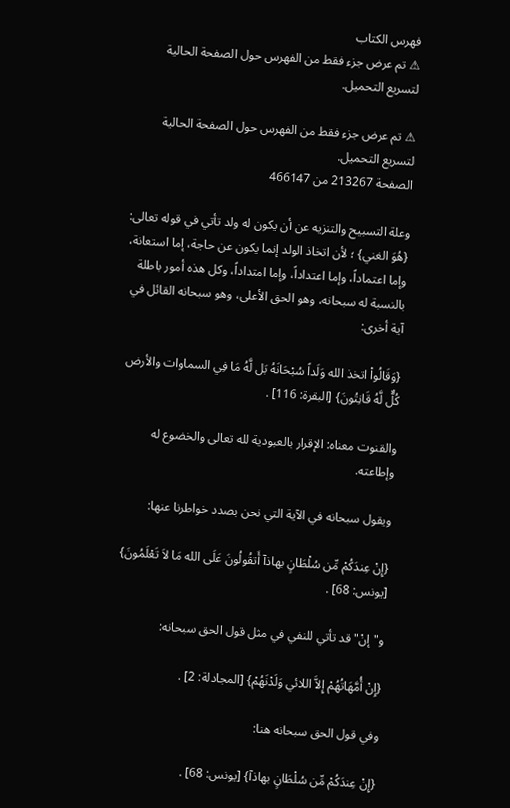فهرس الكتاب
⚠ تم عرض جزء فقط من الفهرس حول الصفحة الحالية لتسريع التحميل.

⚠ تم عرض جزء فقط من الفهرس حول الصفحة الحالية لتسريع التحميل.
الصفحة 213267 من 466147

وعلة التسبيح والتنزيه عن أن يكون له ولد تأتي في قوله تعالى: {هُوَ الغني} ؛ لأن اتخاذ الولد إنما يكون عن حاجة، إما استعانة، وإما اعتماداً، وإما اعتداداً، وإما امتداداً، وكل هذه أمور باطلة بالنسبة له سبحانه، وهو الحق الأعلى، وهو سبحانه القائل في آية أخرى:

{وَقَالُواْ اتخذ الله وَلَداً سُبْحَانَهُ بَل لَّهُ مَا فِي السماوات والأرض كُلٌّ لَّهُ قَانِتُونَ} [البقرة: 116] .

والقنوت معناه: الإقرار بالعبودية لله تعالى والخضوع له وإطاعته.

ويقول سبحانه في الآية التي نحن بصدد خواطرنا عنها:

{إِنْ عِندَكُمْ مِّن سُلْطَانٍ بهاذآ أَتقُولُونَ عَلَى الله مَا لاَ تَعْلَمُونَ} [يونس: 68] .

و"إنْ"قد تأتي للنفي في مثل قول الحق سبحانه:

{إِنْ أُمَّهَاتُهُمْ إِلاَّ اللائي وَلَدْنَهُمْ} [المجادلة: 2] .

وفي قول الحق سبحانه هنا:

{إِنْ عِندَكُمْ مِّن سُلْطَانٍ بهاذآ} [يونس: 68] .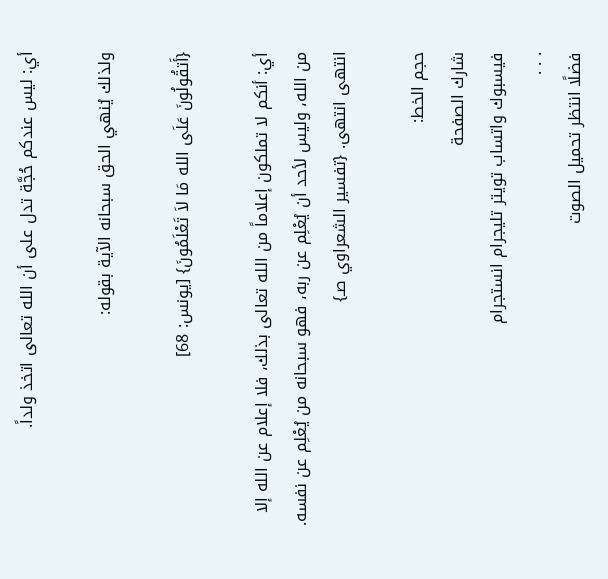أي: ليس عندكم حُجَّة تدل على أن الله تعالى اتخذ ولداً.

ولذلك يُنهي الحق سبحانه الآية بقوله:

{أَتقُولُونَ عَلَى الله مَا لاَ تَعْلَمُونَ} [يونس: 68]

أي: أنكم لا تملكون إعلاماً من الله تعالى بذلك، فلا إعلام عن الله إلا من الله، وليس لأحد أن يُعْلِم عن ربه، فهو سبحانه من يُعْلِم عن نفسه. انتهى انتهى. {تفسير الشعراوي صـ}

حجم الخط:
شارك الصفحة
فيسبوك واتساب تويتر تليجرام انستجرام
. . .
فضلًا انتظر تحميل الصوت